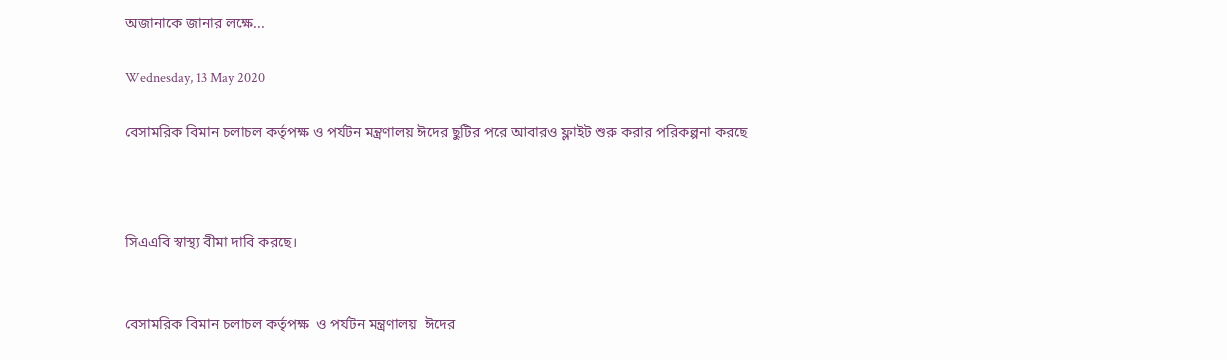অজানাকে জানার লক্ষে...

Wednesday, 13 May 2020

বেসামরিক বিমান চলাচল কর্তৃপক্ষ ও পর্যটন মন্ত্রণালয় ঈদের ছুটির পরে আবারও ফ্লাইট শুরু করার পরিকল্পনা করছে



সিএএবি স্বাস্থ্য বীমা দাবি করছে।


বেসামরিক বিমান চলাচল কর্তৃপক্ষ  ও পর্যটন মন্ত্রণালয়  ঈদের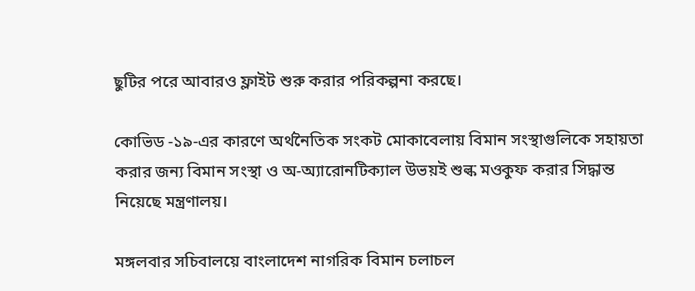ছুটির পরে আবারও ফ্লাইট শুরু করার পরিকল্পনা করছে।

কোভিড -১৯-এর কারণে অর্থনৈতিক সংকট মোকাবেলায় বিমান সংস্থাগুলিকে সহায়তা করার জন্য বিমান সংস্থা ও অ-অ্যারোনটিক্যাল উভয়ই শুল্ক মওকুফ করার সিদ্ধান্ত নিয়েছে মন্ত্রণালয়।

মঙ্গলবার সচিবালয়ে বাংলাদেশ নাগরিক বিমান চলাচল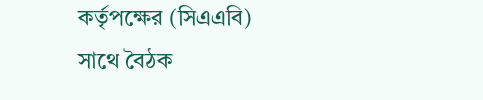কর্তৃপক্ষের (সিএএবি) সাথে বৈঠক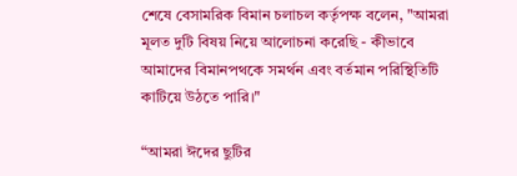শেষে বেসামরিক বিমান চলাচল কর্তৃপক্ষ বলেন, "আমরা মূলত দুটি বিষয় নিয়ে আলোচনা করেছি - কীভাবে আমাদের বিমানপথকে সমর্থন এবং বর্তমান পরিস্থিতিটি কাটিয়ে উঠতে পারি।"

“আমরা ঈদের ছুটির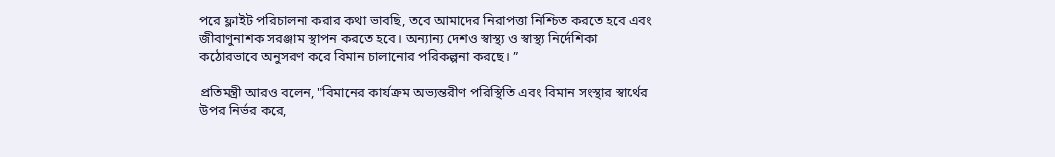পরে ফ্লাইট পরিচালনা করার কথা ভাবছি, তবে আমাদের নিরাপত্তা নিশ্চিত করতে হবে এবং জীবাণুনাশক সরঞ্জাম স্থাপন করতে হবে। অন্যান্য দেশও স্বাস্থ্য ও স্বাস্থ্য নির্দেশিকা কঠোরভাবে অনুসরণ করে বিমান চালানোর পরিকল্পনা করছে। ”

প্রতিমন্ত্রী আরও বলেন, "বিমানের কার্যক্রম অভ্যন্তরীণ পরিস্থিতি এবং বিমান সংস্থার স্বার্থের উপর নির্ভর করে,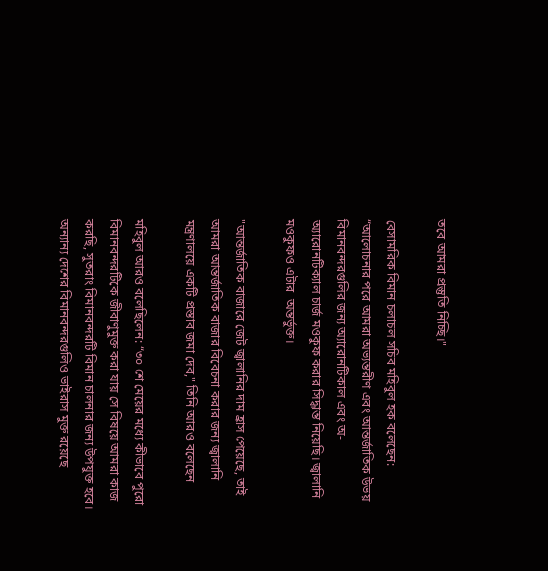তবে আমরা প্রস্তুতি নিচ্ছি।"

বেসামরিক বিমান চলাচল সচিব মহিবুল হক বলেছেন: “আলোচনার পরে আমরা অভ্যন্তরীণ এবং আন্তর্জাতিক উভয় বিমানবন্দরগুলির জন্য অ্যারোনটিকাল এবং অ-অ্যারোনটিক্যাল চার্জ মওকুফ করার সিদ্ধান্ত নিয়েছি। জ্বালানি মওকুফও এটার  অন্তর্ভুক্ত।

"আন্তর্জাতিক বাজারে জেট জ্বালানির দাম হ্রাস পেয়েছে, তাই আমরা আন্তর্জাতিক বাজার বিবেচনা করার জন্য জ্বালানি মন্ত্রণালয়ে একটি প্রস্তাব জমা দেব," তিনি আরও বলেছেন

মহিবুল আরও বলেছিলেন: “৩০ শে মেয়ের মধ্যে কীভাবে পুরো বিমানবন্দরটিকে জীবাণুমুক্ত করা যায় সে বিষয়ে আমরা কাজ করছি, সুতরাং বিমানবন্দরটি বিমান চালনার জন্য উপযুক্ত হবে। অন্যান্য দেশের বিমানবন্দরগুলিও ভাইরাস মুক্ত রয়েছে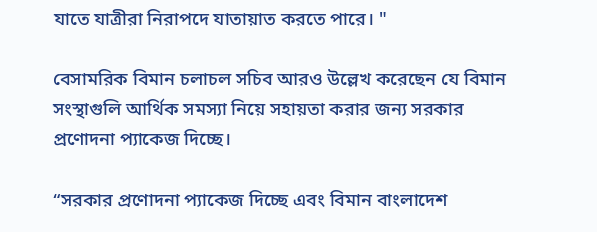যাতে যাত্রীরা নিরাপদে যাতায়াত করতে পারে। "

বেসামরিক বিমান চলাচল সচিব আরও উল্লেখ করেছেন যে বিমান সংস্থাগুলি আর্থিক সমস্যা নিয়ে সহায়তা করার জন্য সরকার প্রণোদনা প্যাকেজ দিচ্ছে।

“সরকার প্রণোদনা প্যাকেজ দিচ্ছে এবং বিমান বাংলাদেশ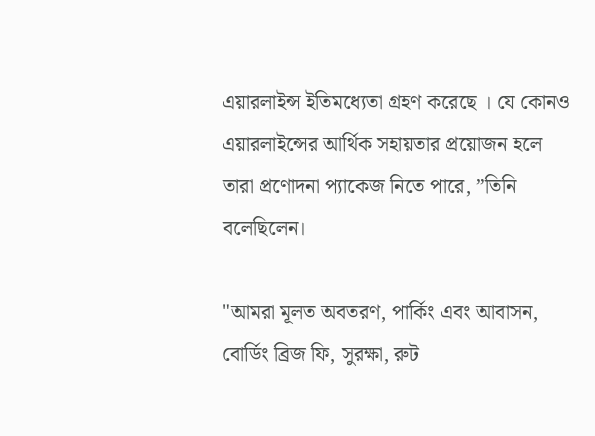এয়ারলাইন্স ইতিমধ্যেতা গ্রহণ করেছে । যে কোনও এয়ারলাইন্সের আর্থিক সহায়তার প্রয়োজন হলে তারা প্রণোদনা প্যাকেজ নিতে পারে, ”তিনি বলেছিলেন।

"আমরা মূলত অবতরণ, পার্কিং এবং আবাসন, বোর্ডিং ব্রিজ ফি, সুরক্ষা, রুট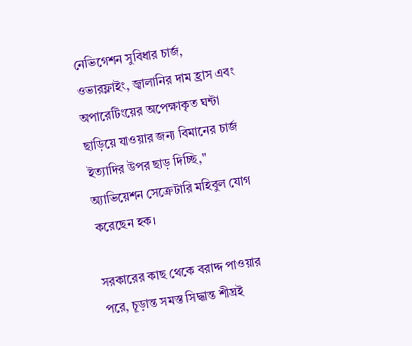নেভিগেশন সুবিধার চার্জ, ওভারফ্লাইং, জ্বালানির দাম হ্রাস এবং অপারেটিংয়ের অপেক্ষাকৃত ঘন্টা ছাড়িয়ে যাওয়ার জন্য বিমানের চার্জ ইত্যাদির উপর ছাড় দিচ্ছি," অ্যাভিয়েশন সেক্রেটারি মহিবুল যোগ করেছেন হক।

সরকারের কাছ থেকে বরাদ্দ পাওয়ার পরে, চূড়ান্ত সমস্ত সিদ্ধান্ত শীঘ্রই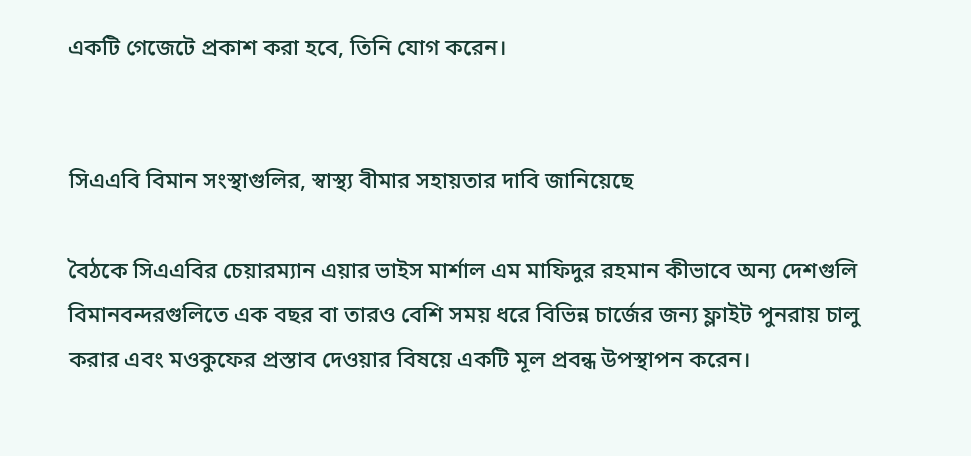একটি গেজেটে প্রকাশ করা হবে, তিনি যোগ করেন।


সিএএবি বিমান সংস্থাগুলির, স্বাস্থ্য বীমার সহায়তার দাবি জানিয়েছে

বৈঠকে সিএএবির চেয়ারম্যান এয়ার ভাইস মার্শাল এম মাফিদুর রহমান কীভাবে অন্য দেশগুলি বিমানবন্দরগুলিতে এক বছর বা তারও বেশি সময় ধরে বিভিন্ন চার্জের জন্য ফ্লাইট পুনরায় চালু করার এবং মওকুফের প্রস্তাব দেওয়ার বিষয়ে একটি মূল প্রবন্ধ উপস্থাপন করেন।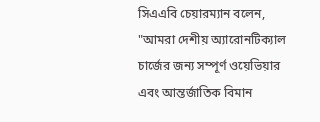সিএএবি চেয়ারম্যান বলেন, "আমরা দেশীয় অ্যারোনটিক্যাল চার্জের জন্য সম্পূর্ণ ওয়েভিয়ার এবং আন্তর্জাতিক বিমান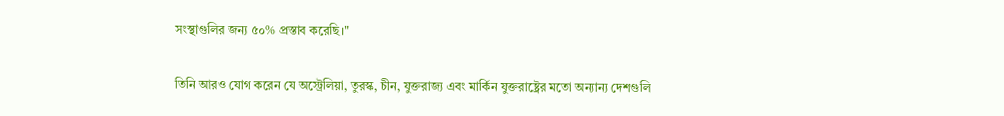সংস্থাগুলির জন্য ৫০% প্রস্তাব করেছি।"

তিনি আরও যোগ করেন যে অস্ট্রেলিয়া, তুরস্ক, চীন, যুক্তরাজ্য এবং মার্কিন যুক্তরাষ্ট্রের মতো অন্যান্য দেশগুলি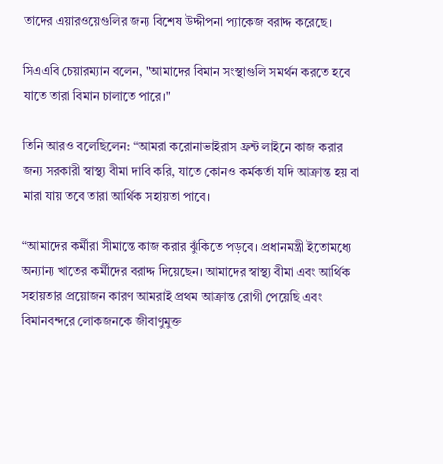তাদের এয়ারওয়েগুলির জন্য বিশেষ উদ্দীপনা প্যাকেজ বরাদ্দ করেছে।

সিএএবি চেয়ারম্যান বলেন, "আমাদের বিমান সংস্থাগুলি সমর্থন করতে হবে যাতে তারা বিমান চালাতে পারে।"

তিনি আরও বলেছিলেন: “আমরা করোনাভাইরাস ফ্রন্ট লাইনে কাজ করার জন্য সরকারী স্বাস্থ্য বীমা দাবি করি, যাতে কোনও কর্মকর্তা যদি আক্রান্ত হয় বা মারা যায় তবে তারা আর্থিক সহায়তা পাবে।

“আমাদের কর্মীরা সীমান্তে কাজ করার ঝুঁকিতে পড়বে। প্রধানমন্ত্রী ইতোমধ্যে অন্যান্য খাতের কর্মীদের বরাদ্দ দিয়েছেন। আমাদের স্বাস্থ্য বীমা এবং আর্থিক সহায়তার প্রয়োজন কারণ আমরাই প্রথম আক্রান্ত রোগী পেয়েছি এবং বিমানবন্দরে লোকজনকে জীবাণুমুক্ত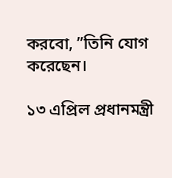করবো, ”তিনি যোগ করেছেন।

১৩ এপ্রিল প্রধানমন্ত্রী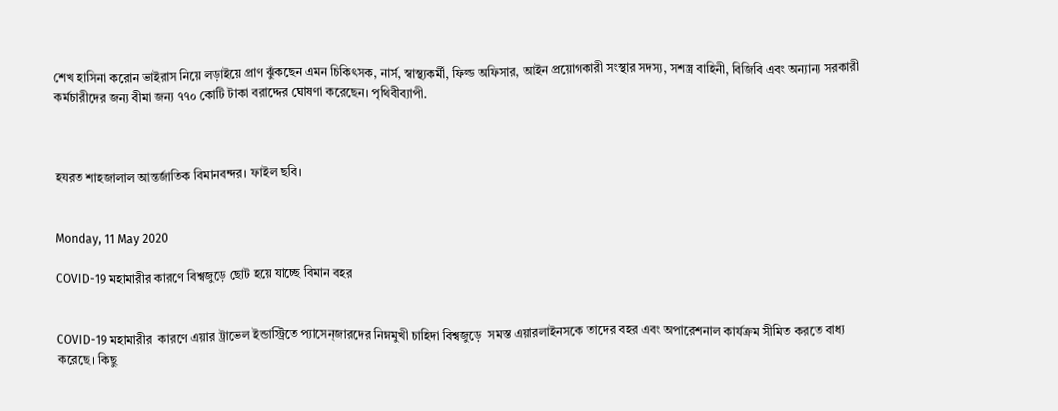শেখ হাসিনা করোন ভাইরাস নিয়ে লড়াইয়ে প্রাণ ঝুঁকছেন এমন চিকিৎসক, নার্স, স্বাস্থ্যকর্মী, ফিল্ড অফিসার, আইন প্রয়োগকারী সংস্থার সদস্য, সশস্ত্র বাহিনী, বিজিবি এবং অন্যান্য সরকারী কর্মচারীদের জন্য বীমা জন্য ৭৭০ কোটি টাকা বরাদ্দের ঘোষণা করেছেন। পৃথিবীব্যাপী.



হযরত শাহজালাল আন্তর্জাতিক বিমানবন্দর। ফাইল ছবি।


Monday, 11 May 2020

COVID-19 মহামারীর কারণে বিশ্বজুড়ে ছোট হয়ে যাচ্ছে বিমান বহর


COVID-19 মহামারীর  কারণে এয়ার ট্রাভেল ইন্ডাস্ট্রিতে প্যাসেন্জারদের নিম্নমুখী চাহিদা বিশ্বজুড়ে  সমস্ত এয়ারলাইনসকে তাদের বহর এবং অপারেশনাল কার্যক্রম সীমিত করতে বাধ্য করেছে। কিছু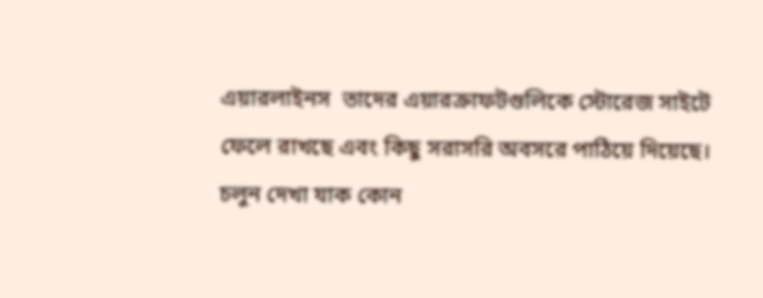এয়ারলাইনস  তাদের এয়ারক্রাফটগুলিকে স্টোরেজ সাইটে ফেলে রাখছে এবং কিছু সরাসরি অবসরে পাঠিয়ে দিয়েছে।  চলুন দেখা যাক কোন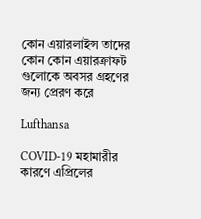কোন এয়ারলাইন্স তাদের কোন কোন এয়ারক্রাফট গুলোকে অবসর গ্রহণের জন্য প্রেরণ করে

Lufthansa

COVID-19 মহামারীর  কারণে এপ্রিলের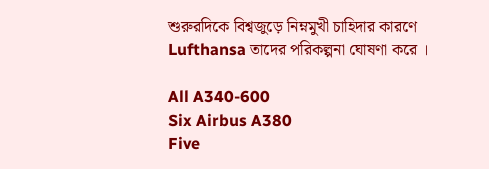শুরুরদিকে বিশ্বজুড়ে নিম্নমুখী চাহিদার কারণে  Lufthansa তাদের পরিকল্পনা ঘোষণা করে ।

All A340-600
Six Airbus A380
Five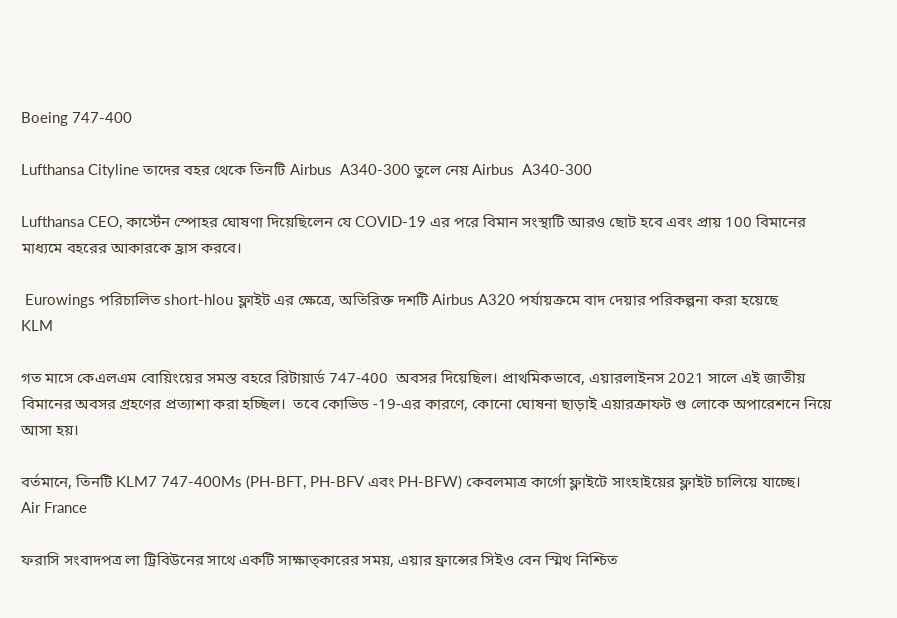Boeing 747-400

Lufthansa Cityline তাদের বহর থেকে তিনটি Airbus  A340-300 তুলে নেয় Airbus  A340-300

Lufthansa CEO, কার্স্টেন স্পোহর ঘোষণা দিয়েছিলেন যে COVID-19 এর পরে বিমান সংস্থাটি আরও ছোট হবে এবং প্রায় 100 বিমানের মাধ্যমে বহরের আকারকে হ্রাস করবে।

 Eurowings পরিচালিত short-hlou ফ্লাইট এর ক্ষেত্রে, অতিরিক্ত দশটি Airbus A320 পর্যায়ক্রমে বাদ দেয়ার পরিকল্পনা করা হয়েছে
KLM

গত মাসে কেএলএম বোয়িংয়ের সমস্ত বহরে রিটায়ার্ড 747-400  অবসর দিয়েছিল। প্রাথমিকভাবে, এয়ারলাইনস 2021 সালে এই জাতীয় বিমানের অবসর গ্রহণের প্রত্যাশা করা হচ্ছিল।  তবে কোভিড -19-এর কারণে, কোনো ঘোষনা ছাড়াই এয়ারক্রাফট গু লোকে অপারেশনে নিয়ে আসা হয়।

বর্তমানে, তিনটি KLM7 747-400Ms (PH-BFT, PH-BFV এবং PH-BFW) কেবলমাত্র কার্গো ফ্লাইটে সাংহাইয়ের ফ্লাইট চালিয়ে যাচ্ছে।
Air France

ফরাসি সংবাদপত্র লা ট্রিবিউনের সাথে একটি সাক্ষাত্কারের সময়, এয়ার ফ্রান্সের সিইও বেন স্মিথ নিশ্চিত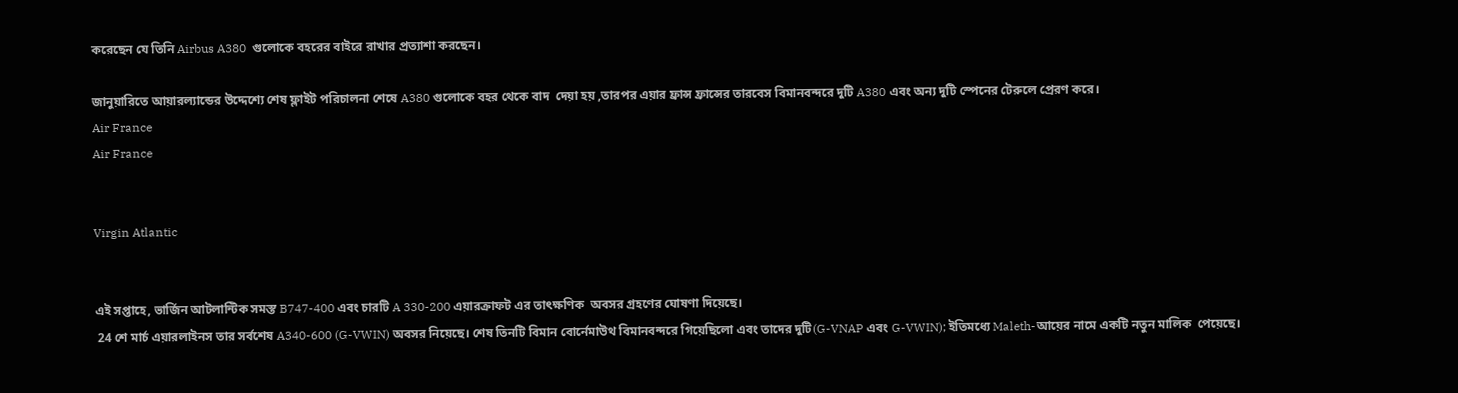করেছেন যে তিনি Airbus A380  গুলোকে বহরের বাইরে রাখার প্রত্যাশা করছেন।

জানুয়ারিতে আয়ারল্যান্ডের উদ্দেশ্যে শেষ ফ্লাইট পরিচালনা শেষে A380 গুলোকে বহর থেকে বাদ  দেয়া হয় ,তারপর এয়ার ফ্রান্স ফ্রান্সের তারবেস বিমানবন্দরে দুটি A380 এবং অন্য দুটি স্পেনের টেরুলে প্রেরণ করে।
Air France
Air France


Virgin Atlantic


এই সপ্তাহে, ভার্জিন আটলান্টিক সমস্ত B747-400 এবং চারটি A 330-200 এয়ারক্রাফট এর তাৎক্ষণিক  অবসর গ্রহণের ঘোষণা দিয়েছে।
 24 শে মার্চ এয়ারলাইনস তার সর্বশেষ A340-600 (G-VWIN) অবসর নিয়েছে। শেষ তিনটি বিমান বোর্নেমাউথ বিমানবন্দরে গিয়েছিলো এবং তাদের দুটি(G-VNAP এবং G-VWIN); ইতিমধ্যে Maleth-আয়ের নামে একটি নতুন মালিক  পেয়েছে।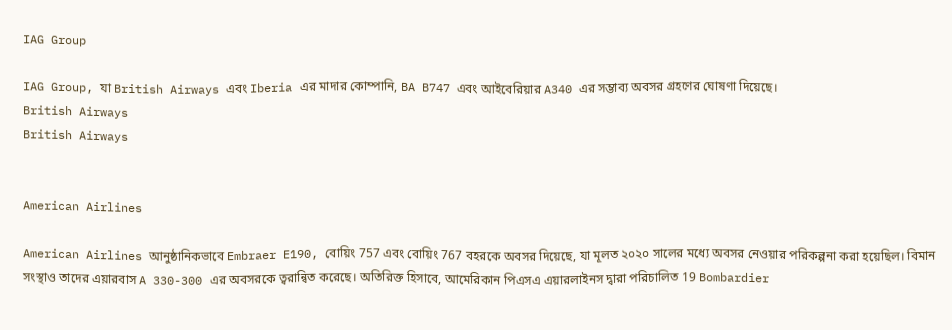IAG Group

IAG Group, যা British Airways এবং Iberia এর মাদার কোম্পানি, BA B747 এবং আইবেরিয়ার A340 এর সম্ভাব্য অবসর গ্রহণের ঘোষণা দিয়েছে।
British Airways
British Airways


American Airlines

American Airlines আনুষ্ঠানিকভাবে Embraer E190, বোয়িং 757 এবং বোয়িং 767 বহরকে অবসর দিয়েছে, যা মূলত ২০২০ সালের মধ্যে অবসর নেওয়ার পরিকল্পনা করা হয়েছিল। বিমান সংস্থাও তাদের এয়ারবাস A 330-300 এর অবসরকে ত্বরান্বিত করেছে। অতিরিক্ত হিসাবে, আমেরিকান পিএসএ এয়ারলাইনস দ্বারা পরিচালিত 19 Bombardier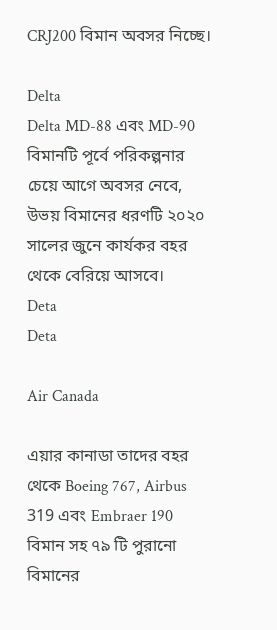CRJ200 বিমান অবসর নিচ্ছে।

Delta
Delta MD-88 এবং MD-90  বিমানটি পূর্বে পরিকল্পনার চেয়ে আগে অবসর নেবে, উভয় বিমানের ধরণটি ২০২০ সালের জুনে কার্যকর বহর থেকে বেরিয়ে আসবে।
Deta
Deta

Air Canada

এয়ার কানাডা তাদের বহর থেকে Boeing 767, Airbus 319 এবং Embraer 190 বিমান সহ ৭৯ টি পুরানো বিমানের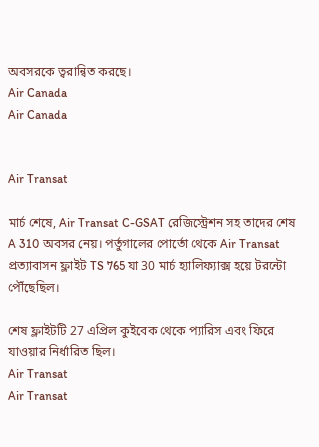অবসরকে ত্বরান্বিত করছে।
Air Canada
Air Canada


Air Transat

মার্চ শেষে, Air Transat C-GSAT রেজিস্ট্রেশন সহ তাদের শেষ A 310 অবসর নেয়। পর্তুগালের পোর্তো থেকে Air Transat  প্রত্যাবাসন ফ্লাইট TS 765 যা 30 মার্চ হ্যালিফ্যাক্স হয়ে টরন্টো পৌঁছেছিল।

শেষ ফ্লাইটটি 27 এপ্রিল কুইবেক থেকে প্যারিস এবং ফিরে যাওয়ার নির্ধারিত ছিল।
Air Transat
Air Transat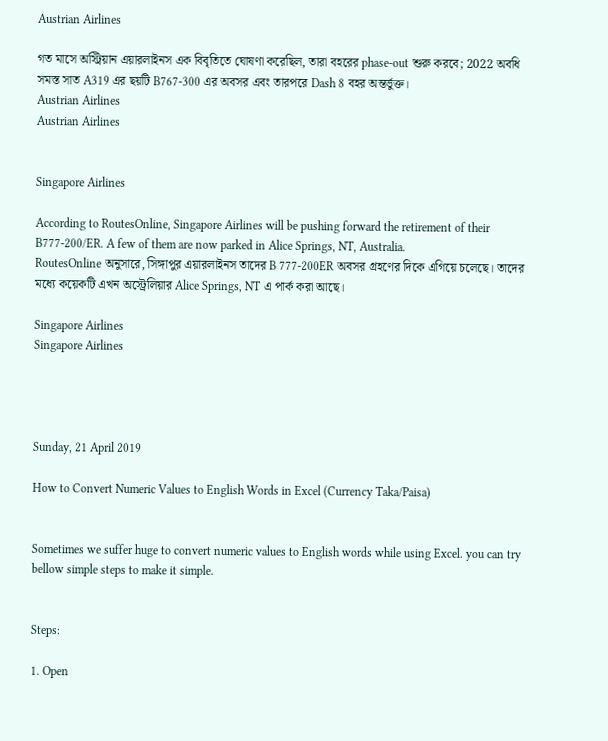Austrian Airlines

গত মাসে অস্ট্রিয়ান এয়ারলাইনস এক বিবৃতিতে ঘোষণা করেছিল, তারা বহরের phase-out শুরু করবে; 2022 অবধি সমস্ত সাত A319 এর ছয়টি B767-300 এর অবসর এবং তারপরে Dash 8 বহর অন্তর্ভুক্ত।
Austrian Airlines
Austrian Airlines


Singapore Airlines

According to RoutesOnline, Singapore Airlines will be pushing forward the retirement of their B777-200/ER. A few of them are now parked in Alice Springs, NT, Australia.
RoutesOnline অনুসারে, সিঙ্গাপুর এয়ারলাইনস তাদের B 777-200ER অবসর গ্রহণের দিকে এগিয়ে চলেছে। তাদের মধ্যে কয়েকটি এখন অস্ট্রেলিয়ার Alice Springs, NT এ পার্ক করা আছে।

Singapore Airlines
Singapore Airlines




Sunday, 21 April 2019

How to Convert Numeric Values to English Words in Excel (Currency Taka/Paisa)


Sometimes we suffer huge to convert numeric values to English words while using Excel. you can try bellow simple steps to make it simple.


Steps:

1. Open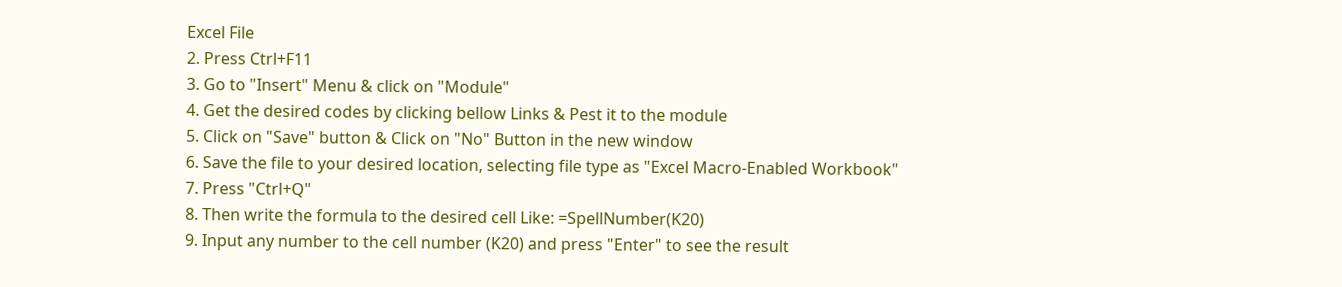Excel File
2. Press Ctrl+F11
3. Go to "Insert" Menu & click on "Module"
4. Get the desired codes by clicking bellow Links & Pest it to the module
5. Click on "Save" button & Click on "No" Button in the new window
6. Save the file to your desired location, selecting file type as "Excel Macro-Enabled Workbook"
7. Press "Ctrl+Q"
8. Then write the formula to the desired cell Like: =SpellNumber(K20)
9. Input any number to the cell number (K20) and press "Enter" to see the result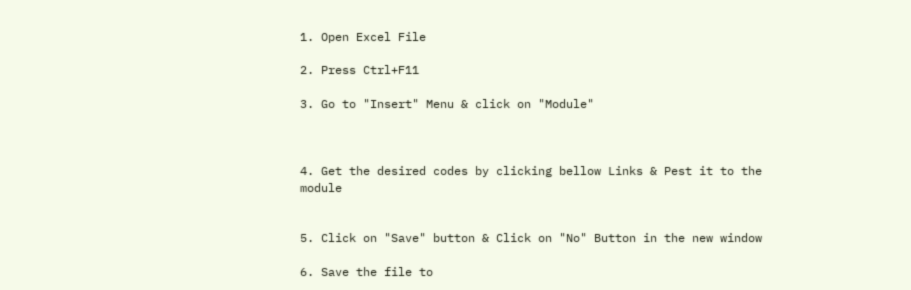1. Open Excel File

2. Press Ctrl+F11

3. Go to "Insert" Menu & click on "Module"



4. Get the desired codes by clicking bellow Links & Pest it to the module


5. Click on "Save" button & Click on "No" Button in the new window

6. Save the file to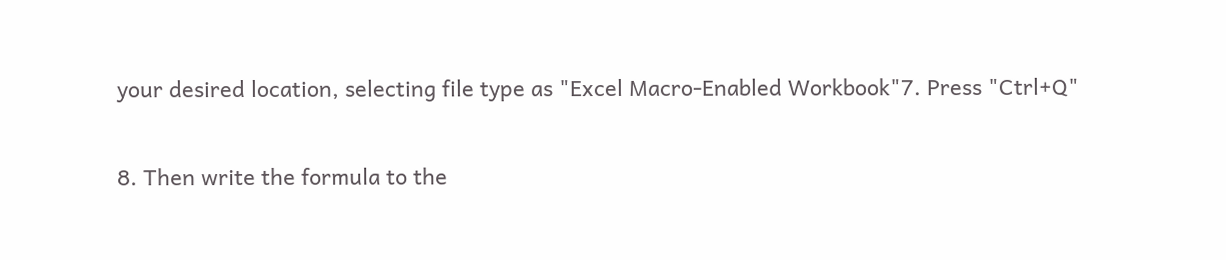your desired location, selecting file type as "Excel Macro-Enabled Workbook"7. Press "Ctrl+Q"

8. Then write the formula to the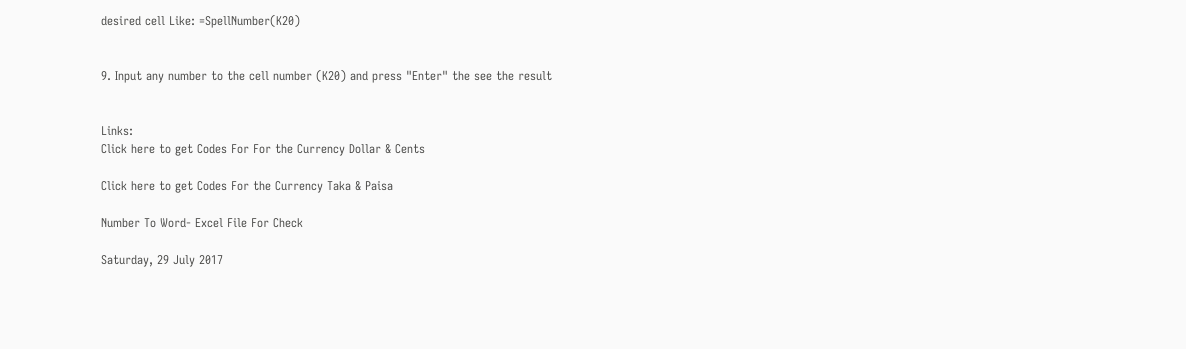desired cell Like: =SpellNumber(K20)


9. Input any number to the cell number (K20) and press "Enter" the see the result


Links:
Click here to get Codes For For the Currency Dollar & Cents

Click here to get Codes For the Currency Taka & Paisa

Number To Word- Excel File For Check

Saturday, 29 July 2017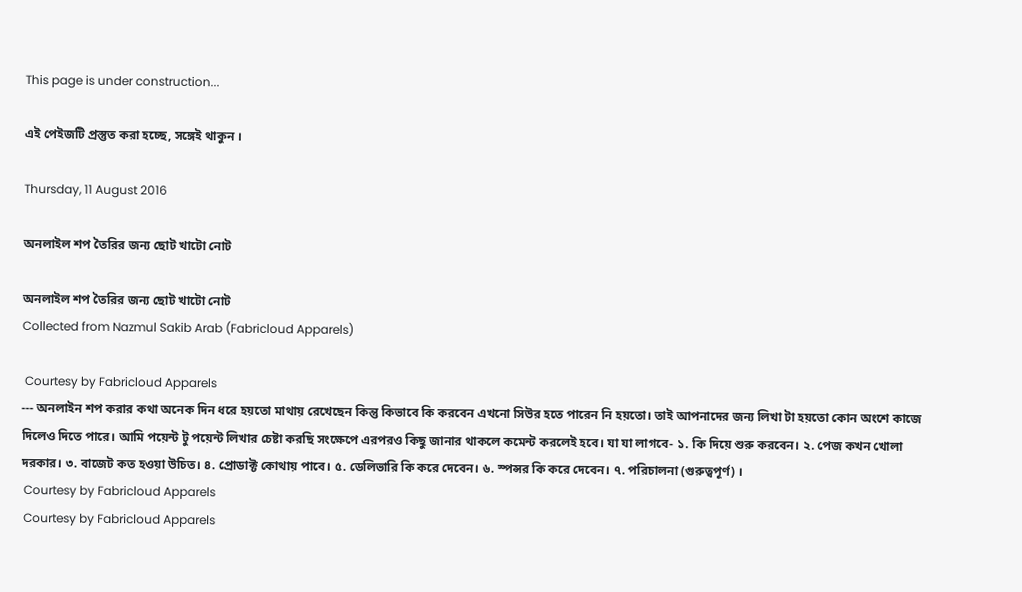This page is under construction...

এই পেইজটি প্রস্তুত করা হচ্ছে, সঙ্গেই থাকুন ।

Thursday, 11 August 2016

অনলাইল শপ তৈরির জন্য ছোট খাটো নোট

অনলাইল শপ তৈরির জন্য ছোট খাটো নোট
Collected from Nazmul Sakib Arab (Fabricloud Apparels)

 Courtesy by Fabricloud Apparels
--- অনলাইন শপ করার কথা অনেক দিন ধরে হয়তো মাথায় রেখেছেন কিন্তু কিভাবে কি করবেন এখনো সিউর হতে পারেন নি হয়তো। তাই আপনাদের জন্য লিখা টা হয়তো কোন অংশে কাজে দিলেও দিতে পারে। আমি পয়েন্ট টু পয়েন্ট লিখার চেষ্টা করছি সংক্ষেপে এরপরও কিছু জানার থাকলে কমেন্ট করলেই হবে। যা যা লাগবে- ১. কি দিয়ে শুরু করবেন। ২. পেজ কখন খোলা দরকার। ৩. বাজেট কত হওয়া উচিত। ৪. প্রোডাক্ট কোথায় পাবে। ৫. ডেলিভারি কি করে দেবেন। ৬. স্পন্সর কি করে দেবেন। ৭. পরিচালনা (গুরুত্বপূর্ণ) ।
 Courtesy by Fabricloud Apparels
 Courtesy by Fabricloud Apparels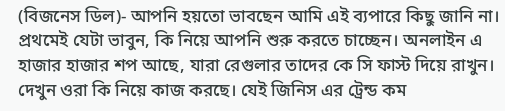(বিজনেস ডিল)- আপনি হয়তো ভাবছেন আমি এই ব্যপারে কিছু জানি না। প্রথমেই যেটা ভাবুন, কি নিয়ে আপনি শুরু করতে চাচ্ছেন। অনলাইন এ হাজার হাজার শপ আছে, যারা রেগুলার তাদের কে সি ফাস্ট দিয়ে রাখুন। দেখুন ওরা কি নিয়ে কাজ করছে। যেই জিনিস এর ট্রেন্ড কম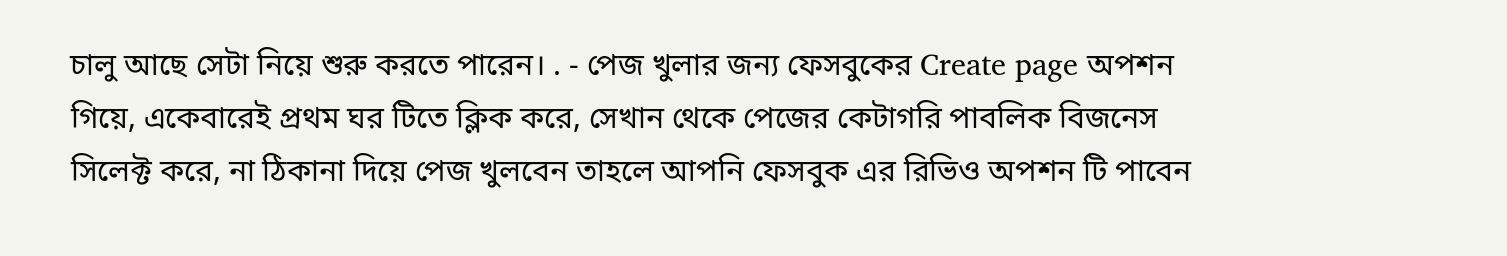চালু আছে সেটা নিয়ে শুরু করতে পারেন। . - পেজ খুলার জন্য ফেসবুকের Create page অপশন গিয়ে, একেবারেই প্রথম ঘর টিতে ক্লিক করে, সেখান থেকে পেজের কেটাগরি পাবলিক বিজনেস সিলেক্ট করে, না ঠিকানা দিয়ে পেজ খুলবেন তাহলে আপনি ফেসবুক এর রিভিও অপশন টি পাবেন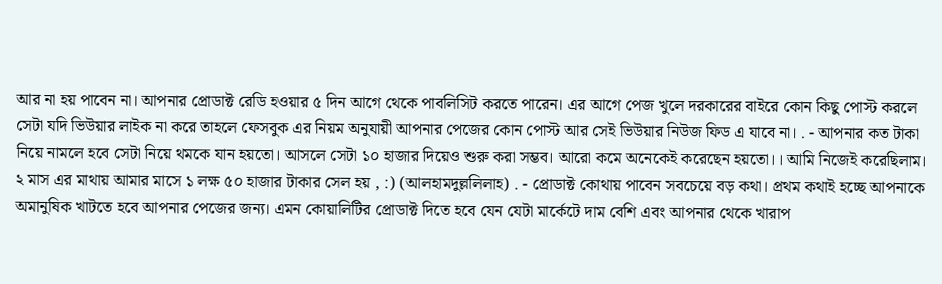আর না হয় পাবেন না। আপনার প্রোডাক্ট রেডি হওয়ার ৫ দিন আগে থেকে পাবলিসিট করতে পারেন। এর আগে পেজ খুলে দরকারের বাইরে কোন কিছু পোস্ট করলে সেটা যদি ভিউয়ার লাইক না করে তাহলে ফেসবুক এর নিয়ম অনুযায়ী আপনার পেজের কোন পোস্ট আর সেই ভিউয়ার নিউজ ফিড এ যাবে না। . - আপনার কত টাকা নিয়ে নামলে হবে সেটা নিয়ে থমকে যান হয়তো। আসলে সেটা ১০ হাজার দিয়েও শুরু করা সম্ভব। আরো কমে অনেকেই করেছেন হয়তো।। আমি নিজেই করেছিলাম। ২ মাস এর মাথায় আমার মাসে ১ লক্ষ ৫০ হাজার টাকার সেল হয় , :) (আলহামদুল্ললিলাহ) . - প্রোডাক্ট কোথায় পাবেন সবচেয়ে বড় কথা। প্রথম কথাই হচ্ছে আপনাকে অমানুষিক খাটতে হবে আপনার পেজের জন্য। এমন কোয়ালিটির প্রোডাক্ট দিতে হবে যেন যেটা মার্কেটে দাম বেশি এবং আপনার থেকে খারাপ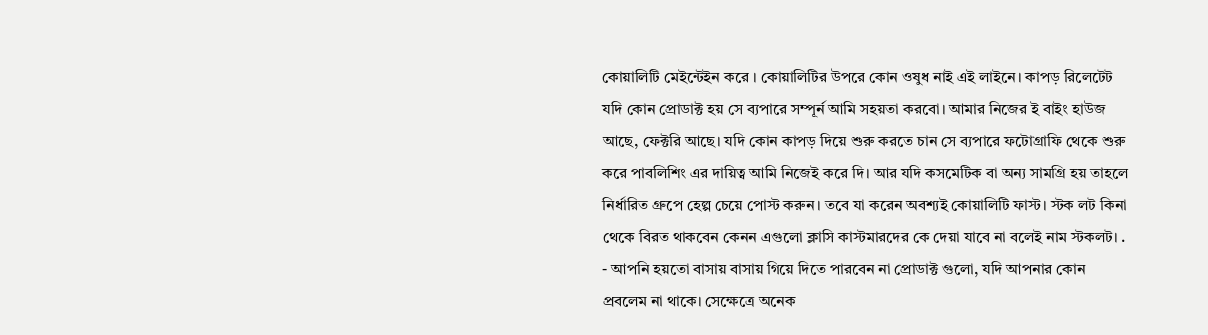কোয়ালিটি মেইন্টেইন করে । কোয়ালিটির উপরে কোন ওষুধ নাই এই লাইনে। কাপড় রিলেটেট যদি কোন প্রোডাক্ট হয় সে ব্যপারে সম্পূর্ন আমি সহয়তা করবো। আমার নিজের ই বাইং হাউজ আছে, ফেক্টরি আছে। যদি কোন কাপড় দিয়ে শুরু করতে চান সে ব্যপারে ফটোগ্রাফি থেকে শুরু করে পাবলিশিং এর দায়িত্ব আমি নিজেই করে দি। আর যদি কসমেটিক বা অন্য সামগ্রি হয় তাহলে নির্ধারিত গ্রুপে হেল্প চেয়ে পোস্ট করুন। তবে যা করেন অবশ্যই কোয়ালিটি ফাস্ট। স্টক লট কিনা থেকে বিরত থাকবেন কেনন এগুলো ক্লাসি কাস্টমারদের কে দেয়া যাবে না বলেই নাম স্টকলট। . - আপনি হয়তো বাসায় বাসায় গিয়ে দিতে পারবেন না প্রোডাক্ট গুলো, যদি আপনার কোন প্রবলেম না থাকে। সেক্ষেত্রে অনেক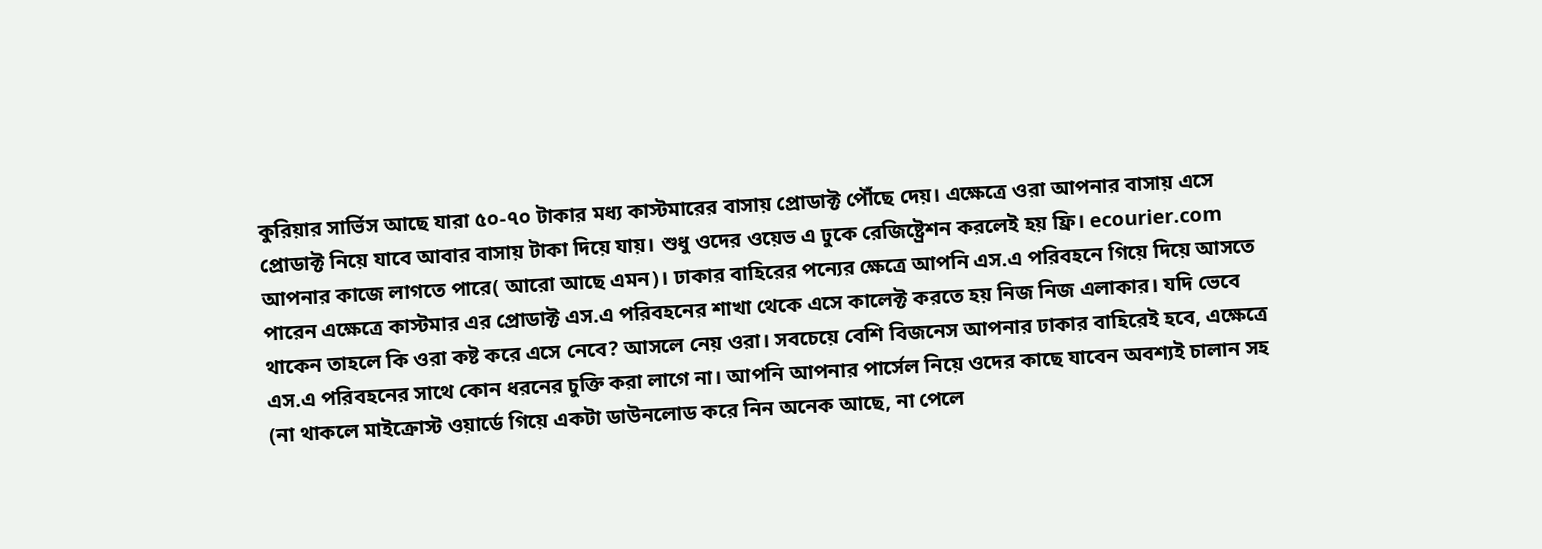কুরিয়ার সার্ভিস আছে যারা ৫০-৭০ টাকার মধ্য কাস্টমারের বাসায় প্রোডাক্ট পৌঁছে দেয়। এক্ষেত্রে ওরা আপনার বাসায় এসে প্রোডাক্ট নিয়ে যাবে আবার বাসায় টাকা দিয়ে যায়। শুধু ওদের ওয়েভ এ ঢুকে রেজিষ্ট্রেশন করলেই হয় ফ্রি। ecourier.com আপনার কাজে লাগতে পারে( আরো আছে এমন)। ঢাকার বাহিরের পন্যের ক্ষেত্রে আপনি এস.এ পরিবহনে গিয়ে দিয়ে আসতে পারেন এক্ষেত্রে কাস্টমার এর প্রোডাক্ট এস.এ পরিবহনের শাখা থেকে এসে কালেক্ট করতে হয় নিজ নিজ এলাকার। যদি ভেবে থাকেন তাহলে কি ওরা কষ্ট করে এসে নেবে? আসলে নেয় ওরা। সবচেয়ে বেশি বিজনেস আপনার ঢাকার বাহিরেই হবে, এক্ষেত্রে এস.এ পরিবহনের সাথে কোন ধরনের চুক্তি করা লাগে না। আপনি আপনার পার্সেল নিয়ে ওদের কাছে যাবেন অবশ্যই চালান সহ (না থাকলে মাইক্রোস্ট ওয়ার্ডে গিয়ে একটা ডাউনলোড করে নিন অনেক আছে, না পেলে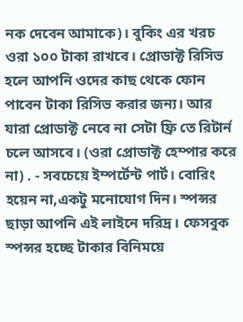নক দেবেন আমাকে)। বুকিং এর খরচ ওরা ১০০ টাকা রাখবে। প্রোডাক্ট রিসিভ হলে আপনি ওদের কাছ থেকে ফোন পাবেন টাকা রিসিভ করার জন্য। আর যারা প্রোডাক্ট নেবে না সেটা ফ্রি তে রিটার্ন চলে আসবে। (ওরা প্রোডাক্ট হেম্পার করে না) . - সবচেয়ে ইম্পর্টেন্ট পার্ট। বোরিং হয়েন না,একটু মনোযোগ দিন। স্পন্সর ছাড়া আপনি এই লাইনে দরিদ্র। ফেসবুক স্পন্সর হচ্ছে টাকার বিনিময়ে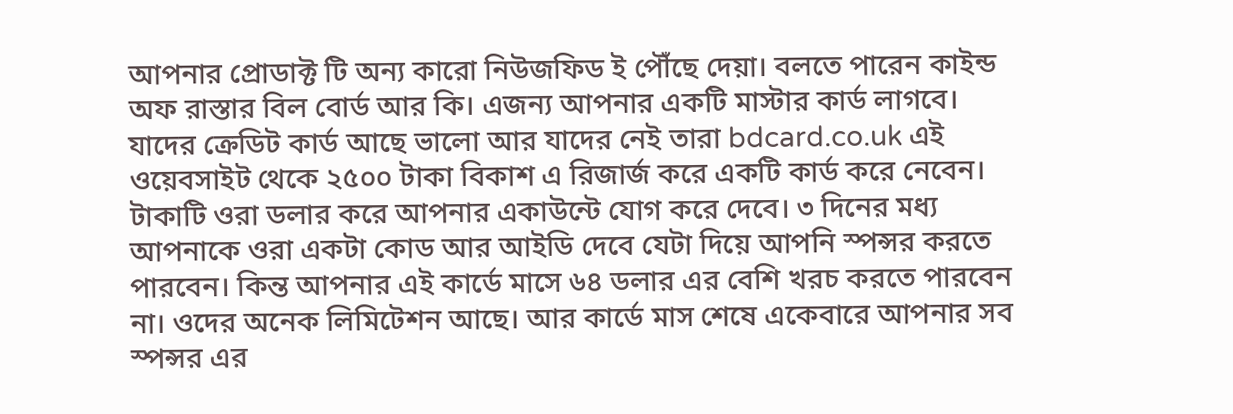আপনার প্রোডাক্ট টি অন্য কারো নিউজফিড ই পৌঁছে দেয়া। বলতে পারেন কাইন্ড অফ রাস্তার বিল বোর্ড আর কি। এজন্য আপনার একটি মাস্টার কার্ড লাগবে। যাদের ক্রেডিট কার্ড আছে ভালো আর যাদের নেই তারা bdcard.co.uk এই ওয়েবসাইট থেকে ২৫০০ টাকা বিকাশ এ রিজার্জ করে একটি কার্ড করে নেবেন। টাকাটি ওরা ডলার করে আপনার একাউন্টে যোগ করে দেবে। ৩ দিনের মধ্য আপনাকে ওরা একটা কোড আর আইডি দেবে যেটা দিয়ে আপনি স্পন্সর করতে পারবেন। কিন্ত আপনার এই কার্ডে মাসে ৬৪ ডলার এর বেশি খরচ করতে পারবেন না। ওদের অনেক লিমিটেশন আছে। আর কার্ডে মাস শেষে একেবারে আপনার সব স্পন্সর এর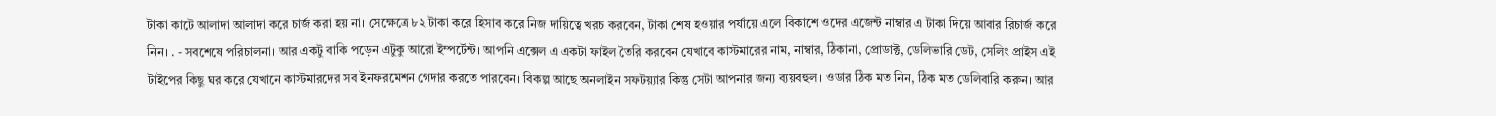টাকা কাটে আলাদা আলাদা করে চার্জ করা হয় না। সেক্ষেত্রে ৮২ টাকা করে হিসাব করে নিজ দায়িত্বে খরচ করবেন, টাকা শেষ হওয়ার পর্যায়ে এলে বিকাশে ওদের এজেন্ট নাম্বার এ টাকা দিয়ে আবার রিচার্জ করে নিন। . - সবশেষে পরিচালনা। আর একটু বাকি পড়েন এটুকু আরো ইম্পর্টেন্ট। আপনি এক্সেল এ একটা ফাইল তৈরি করবেন যেখাবে কাস্টমারের নাম, নাম্বার, ঠিকানা, প্রোডাক্ট, ডেলিভারি ডেট, সেলিং প্রাইস এই টাইপের কিছু ঘর করে যেখানে কাস্টমারদের সব ইনফরমেশন গেদার করতে পারবেন। বিকল্প আছে অনলাইন সফটয়্যার কিন্তু সেটা আপনার জন্য ব্যয়বহুল। ওডার ঠিক মত নিন, ঠিক মত ডেলিবারি করুন। আর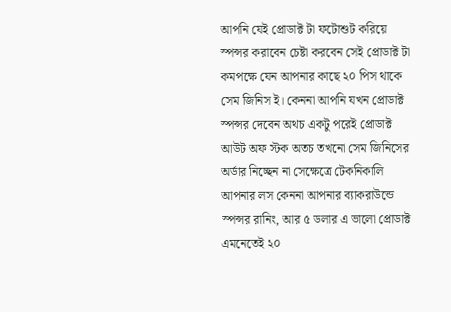আপনি যেই প্রোডাক্ট টা ফটোশুট করিয়ে স্পন্সর করাবেন চেষ্টা করবেন সেই প্রোডাক্ট টা কমপক্ষে যেন আপনার কাছে ২০ পিস থাকে সেম জিনিস ই। কেননা আপনি যখন প্রোডাক্ট স্পন্সর দেবেন অথচ একটু পরেই প্রোডাক্ট আউট অফ স্টক অতচ তখনো সেম জিনিসের অর্ডার নিচ্ছেন না সেক্ষেত্রে টেকনিকালি আপনার লস কেননা আপনার ব্যাকরাউন্ডে স্পন্সর রানিং, আর ৫ ডলার এ ভালো প্রোডাক্ট এমনেতেই ২০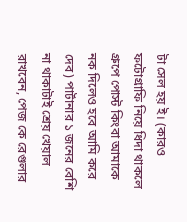টা সেল হয় ই। (কারও ফটোগ্রাফি নিয়ে ধিদা থাকলে গ্রুপে পোস্ট কিংবা আমাকে নক দিলেও হবে আমি করে দেব) পার্টানার ১ জনের বেশি না থাকাটাই শ্রেয় খেয়াল রাখবেন, পেজ কে রেগুলার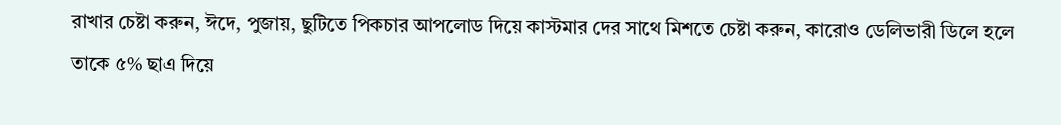রাখার চেষ্টা করুন, ঈদে, পুজায়, ছুটিতে পিকচার আপলোড দিয়ে কাস্টমার দের সাথে মিশতে চেষ্টা করুন, কারোও ডেলিভারী ডিলে হলে তাকে ৫% ছাএ দিয়ে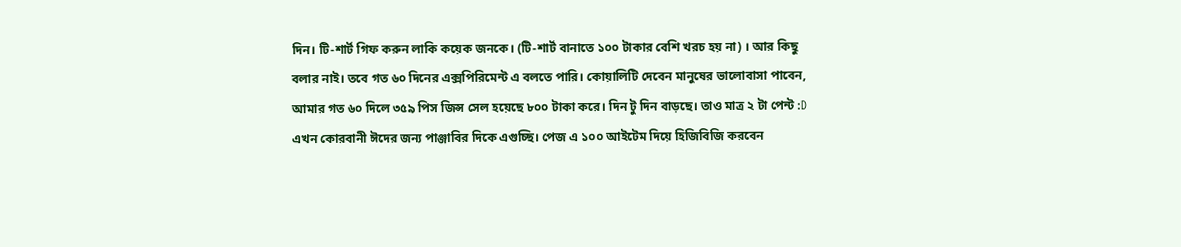দিন। টি-শার্ট গিফ করুন লাকি কয়েক জনকে। (টি-শার্ট বানাতে ১০০ টাকার বেশি খরচ হয় না) । আর কিছু বলার নাই। তবে গত ৬০ দিনের এক্সপিরিমেন্ট এ বলতে পারি। কোয়ালিটি দেবেন মানুষের ভালোবাসা পাবেন, আমার গত ৬০ দিলে ৩৫৯ পিস জিন্স সেল হয়েছে ৮০০ টাকা করে। দিন টু দিন বাড়ছে। তাও মাত্র ২ টা পেন্ট :D এখন কোরবানী ঈদের জন্য পাঞ্জাবির দিকে এগুচ্ছি। পেজ এ ১০০ আইটেম দিয়ে হিজিবিজি করবেন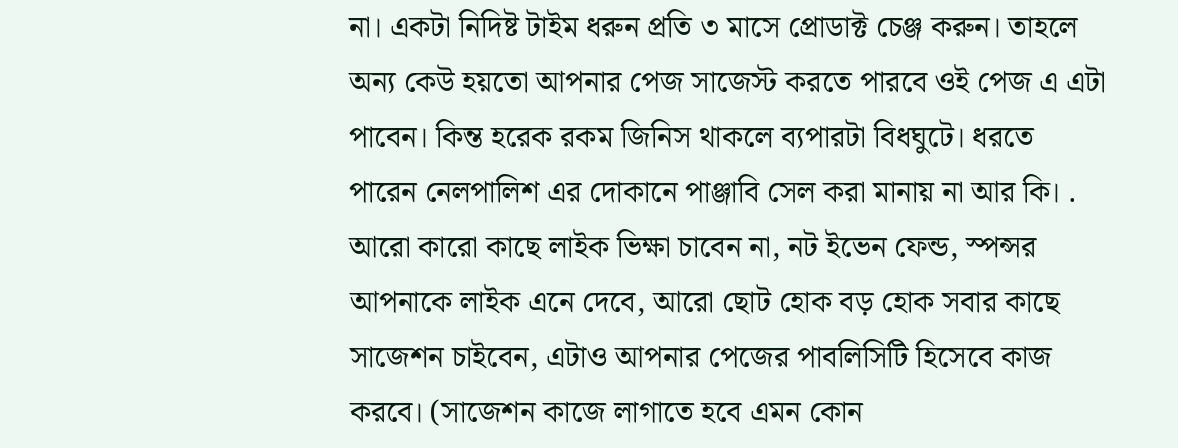না। একটা নিদিষ্ট টাইম ধরুন প্রতি ৩ মাসে প্রোডাক্ট চেঞ্জ করুন। তাহলে অন্য কেউ হয়তো আপনার পেজ সাজেস্ট করতে পারবে ওই পেজ এ এটা পাবেন। কিন্ত হরেক রকম জিনিস থাকলে ব্যপারটা বিধঘুটে। ধরতে পারেন নেলপালিশ এর দোকানে পাঞ্জাবি সেল করা মানায় না আর কি। . আরো কারো কাছে লাইক ভিক্ষা চাবেন না, নট ইভেন ফেন্ড, স্পন্সর আপনাকে লাইক এনে দেবে, আরো ছোট হোক বড় হোক সবার কাছে সাজেশন চাইবেন, এটাও আপনার পেজের পাবলিসিটি হিসেবে কাজ করবে। (সাজেশন কাজে লাগাতে হবে এমন কোন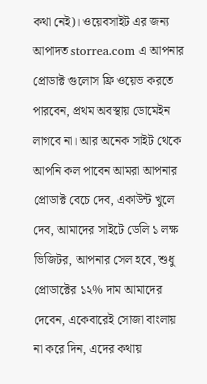কথা নেই)। ওয়েবসাইট এর জন্য আপাদত storrea.com এ আপনার প্রোডাক্ট গুলোস ফ্রি ওয়েভ করতে পারবেন, প্রথম অবস্থায় ডোমেইন লাগবে না। আর অনেক সাইট থেকে আপনি কল পাবেন আমরা আপনার প্রোডাক্ট বেচে দেব, একাউন্ট খুলে দেব, আমাদের সাইটে ডেলি ১ লক্ষ ভিজিটর, আপনার সেল হবে, শুধু প্রোডাক্টের ১২% দাম আমাদের দেবেন, একেবারেই সোজা বাংলায় না করে দিন, এদের কথায়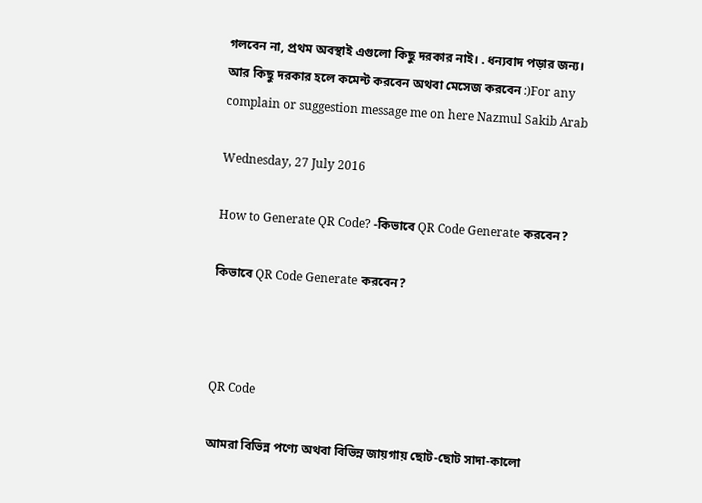গলবেন না, প্রথম অবস্থাই এগুলো কিছু দরকার নাই। . ধন্যবাদ পড়ার জন্য। আর কিছু দরকার হলে কমেন্ট করবেন অথবা মেসেজ করবেন :)For any complain or suggestion message me on here Nazmul Sakib Arab

Wednesday, 27 July 2016

How to Generate QR Code? -কিভাবে QR Code Generate করবেন?

কিভাবে QR Code Generate করবেন?



QR Code

আমরা বিভিন্ন পণ্যে অথবা বিভিন্ন জায়গায় ছোট-ছোট সাদা-কালো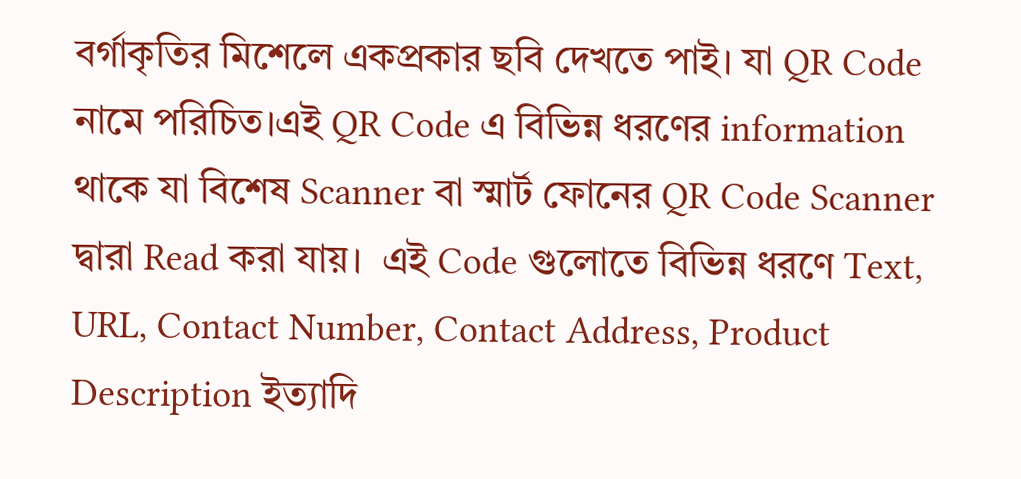বর্গাকৃতির মিশেলে একপ্রকার ছবি দেখতে পাই। যা QR Code নামে পরিচিত।এই QR Code এ বিভিন্ন ধরণের information থাকে যা বিশেষ Scanner বা স্মার্ট ফোনের QR Code Scanner দ্বারা Read করা যায়।  এই Code গুলোতে বিভিন্ন ধরণে Text, URL, Contact Number, Contact Address, Product Description ইত্যাদি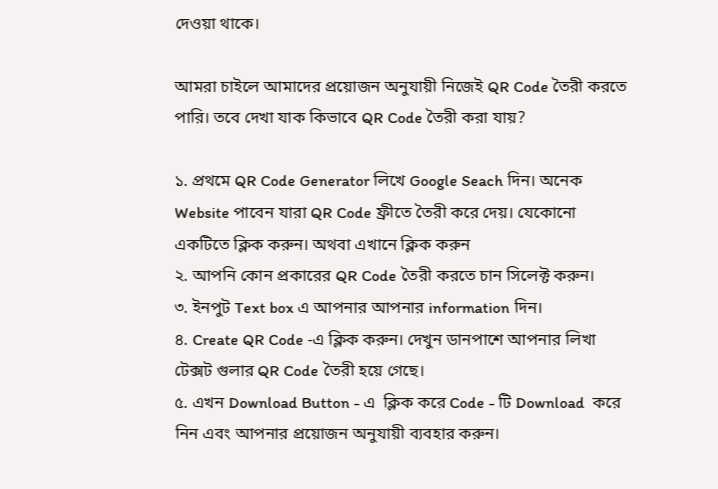দেওয়া থাকে।

আমরা চাইলে আমাদের প্রয়োজন অনুযায়ী নিজেই QR Code তৈরী করতে পারি। তবে দেখা যাক কিভাবে QR Code তৈরী করা যায়?

১. প্রথমে QR Code Generator লিখে Google Seach দিন। অনেক Website পাবেন যারা QR Code ফ্রীতে তৈরী করে দেয়। যেকোনো একটিতে ক্লিক করুন। অথবা এখানে ক্লিক করুন
২. আপনি কোন প্রকারের QR Code তৈরী করতে চান সিলেক্ট করুন।
৩. ইনপুট Text box এ আপনার আপনার information দিন।
৪. Create QR Code -এ ক্লিক করুন। দেখুন ডানপাশে আপনার লিখা টেক্সট গুলার QR Code তৈরী হয়ে গেছে।
৫. এখন Download Button - এ  ক্লিক করে Code - টি Download  করে নিন এবং আপনার প্রয়োজন অনুযায়ী ব্যবহার করুন।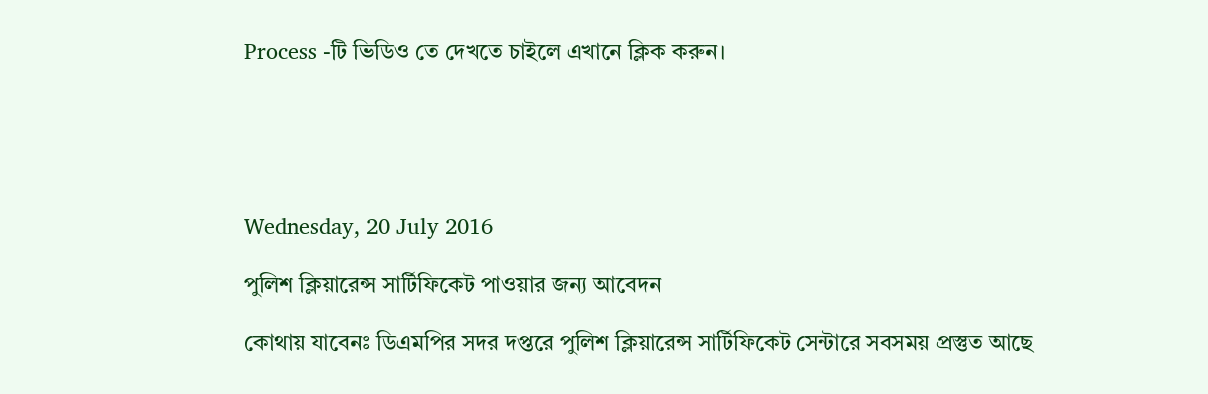Process -টি ভিডিও তে দেখতে চাইলে এখানে ক্লিক করুন।





Wednesday, 20 July 2016

পুলিশ ক্লিয়ারেন্স সার্টিফিকেট পাওয়ার জন্য আবেদন

কোথায় যাবেনঃ ডিএমপির সদর দপ্তরে পুলিশ ক্লিয়ারেন্স সার্টিফিকেট সেন্টারে সবসময় প্রস্তুত আছে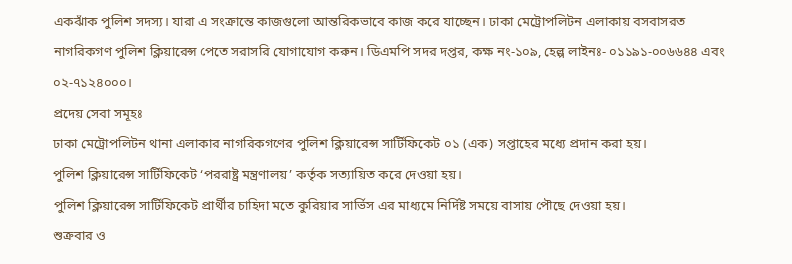একঝাঁক পুলিশ সদস্য। যারা এ সংক্রান্তে কাজগুলো আন্তরিকভাবে কাজ করে যাচ্ছেন। ঢাকা মেট্রোপলিটন এলাকায় বসবাসরত নাগরিকগণ পুলিশ ক্লিয়ারেন্স পেতে সরাসরি যোগাযোগ করুন। ডিএমপি সদর দপ্তর, কক্ষ নং-১০৯, হেল্প লাইনঃ- ০১১৯১-০০৬৬৪৪ এবং ০২-৭১২৪০০০।
প্রদেয় সেবা সমূহঃ
ঢাকা মেট্রোপলিটন থানা এলাকার নাগরিকগণের পুলিশ ক্লিয়ারেন্স সার্টিফিকেট ০১ (এক) সপ্তাহের মধ্যে প্রদান করা হয়।
পুলিশ ক্লিয়ারেন্স সার্টিফিকেট ‘পররাষ্ট্র মন্ত্রণালয়’ কর্তৃক সত্যায়িত করে দেওয়া হয়।
পুলিশ ক্লিয়ারেন্স সার্টিফিকেট প্রার্থীর চাহিদা মতে কুরিয়ার সার্ভিস এর মাধ্যমে নির্দিষ্ট সময়ে বাসায় পৌছে দেওয়া হয়।
শুক্রবার ও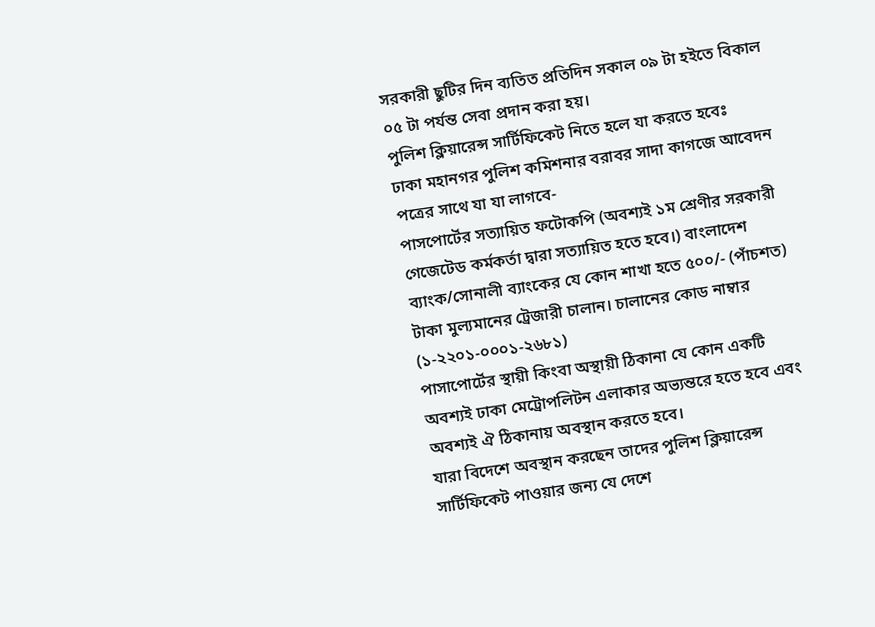সরকারী ছুটির দিন ব্যতিত প্রতিদিন সকাল ০৯ টা হইতে বিকাল ০৫ টা পর্যন্ত সেবা প্রদান করা হয়।
পুলিশ ক্লিয়ারেন্স সার্টিফিকেট নিতে হলে যা করতে হবেঃ
ঢাকা মহানগর পুলিশ কমিশনার বরাবর সাদা কাগজে আবেদন পত্রের সাথে যা যা লাগবে-
পাসপোর্টের সত্যায়িত ফটোকপি (অবশ্যই ১ম শ্রেণীর সরকারী গেজেটেড কর্মকর্তা দ্বারা সত্যায়িত হতে হবে।) বাংলাদেশ ব্যাংক/সোনালী ব্যাংকের যে কোন শাখা হতে ৫০০/- (পাঁচশত) টাকা মুল্যমানের ট্রেজারী চালান। চালানের কোড নাম্বার (১-২২০১-০০০১-২৬৮১)
পাসাপোর্টের স্থায়ী কিংবা অস্থায়ী ঠিকানা যে কোন একটি অবশ্যই ঢাকা মেট্রোপলিটন এলাকার অভ্যন্তরে হতে হবে এবং অবশ্যই ঐ ঠিকানায় অবস্থান করতে হবে।
যারা বিদেশে অবস্থান করছেন তাদের পুলিশ ক্লিয়ারেন্স সার্টিফিকেট পাওয়ার জন্য যে দেশে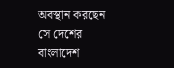অবস্থান করছেন সে দেশের বাংলাদেশ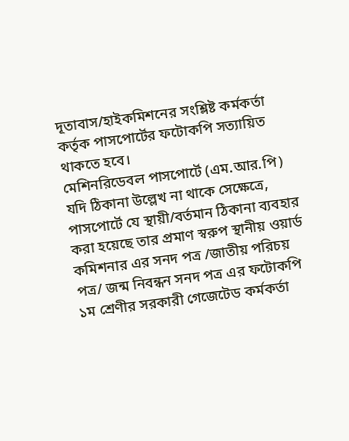দূতাবাস/হাইকমিশনের সংশ্লিষ্ট কর্মকর্তা কর্তৃক পাসপোর্টের ফটোকপি সত্যায়িত থাকতে হবে।
মেশিনরিডেবল পাসপোর্টে (এম.আর.পি) যদি ঠিকানা উল্লেখ না থাকে সেক্ষেত্রে, পাসপোর্টে যে স্থায়ী/বর্তমান ঠিকানা ব্যবহার করা হয়েছে তার প্রমাণ স্বরুপ স্থানীয় ওয়ার্ড কমিশনার এর সনদ পত্র /জাতীয় পরিচয় পত্র/ জন্ম নিবন্ধন সনদ পত্র এর ফটোকপি ১ম শ্রেণীর সরকারী গেজেটেড কর্মকর্তা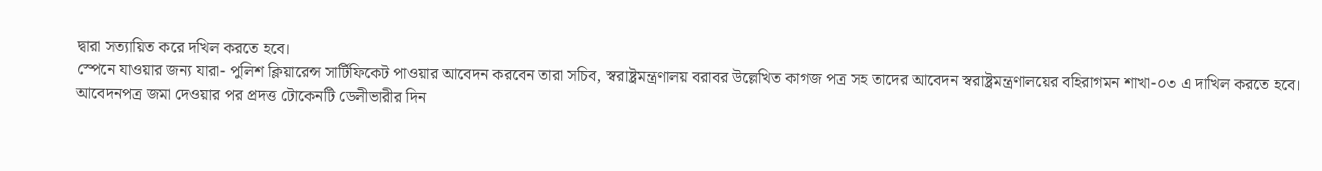দ্বারা সত্যায়িত করে দখিল করতে হবে।
স্পেনে যাওয়ার জন্য যারা- পুলিশ ক্লিয়ারেন্স সার্টিফিকেট পাওয়ার আবেদন করবেন তারা সচিব, স্বরাষ্ট্রমন্ত্রণালয় বরাবর উল্লেখিত কাগজ পত্র সহ তাদের আবেদন স্বরাষ্ট্রমন্ত্রণালয়ের বহিরাগমন শাখা-০৩ এ দাখিল করতে হবে।
আবেদনপত্র জমা দেওয়ার পর প্রদত্ত টোকেনটি ডেলীভারীর দিন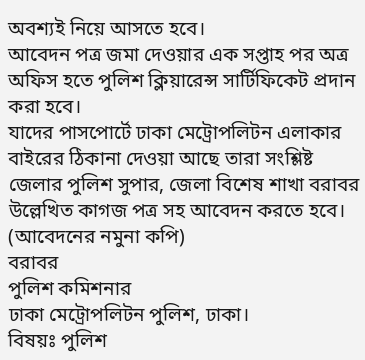অবশ্যই নিয়ে আসতে হবে।
আবেদন পত্র জমা দেওয়ার এক সপ্তাহ পর অত্র অফিস হতে পুলিশ ক্লিয়ারেন্স সার্টিফিকেট প্রদান করা হবে।
যাদের পাসপোর্টে ঢাকা মেট্রোপলিটন এলাকার বাইরের ঠিকানা দেওয়া আছে তারা সংশ্লিষ্ট জেলার পুলিশ সুপার, জেলা বিশেষ শাখা বরাবর উল্লেখিত কাগজ পত্র সহ আবেদন করতে হবে।
(আবেদনের নমুনা কপি)
বরাবর
পুলিশ কমিশনার
ঢাকা মেট্রোপলিটন পুলিশ, ঢাকা।
বিষয়ঃ পুলিশ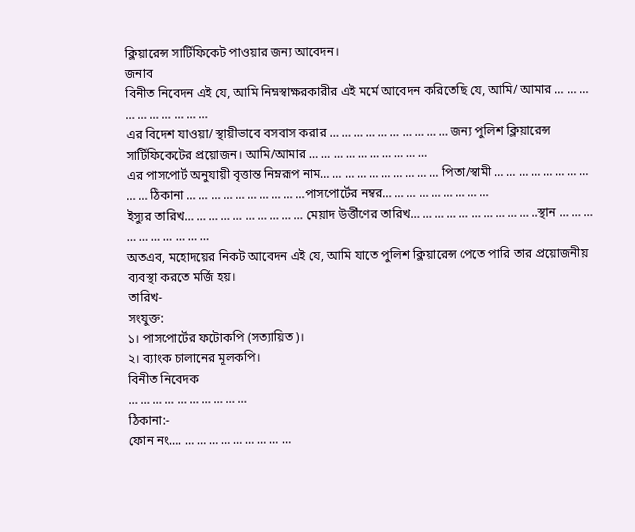ক্লিয়ারেন্স সার্টিফিকেট পাওয়ার জন্য আবেদন।
জনাব
বিনীত নিবেদন এই যে, আমি নিম্নস্বাক্ষরকারীর এই মর্মে আবেদন করিতেছি যে, আমি/ আমার … … … … … … … … … …
এর বিদেশ যাওয়া/ স্থায়ীভাবে বসবাস করার … … … … … … … … … … জন্য পুলিশ ক্লিয়ারেন্স সার্টিফিকেটের প্রয়োজন। আমি/আমার … … … … … … … … … …
এর পাসপোর্ট অনুযায়ী বৃত্তান্ত নিম্নরূপ নাম… … … … … … … … … … পিতা/স্বামী … … … … … … … … … … ঠিকানা … … … … … … … … … …পাসপোর্টের নম্বর… … … … … … … … …
ইস্যুর তারিখ… … … … … … … … … … মেয়াদ উর্ত্তীণের তারিখ… … … … … … … … … … ..স্থান … … … … … … … … … …
অতএব, মহোদয়ের নিকট আবেদন এই যে, আমি যাতে পুলিশ ক্লিয়ারেন্স পেতে পারি তার প্রয়োজনীয় ব্যবস্থা করতে মর্জি হয়।
তারিখ-
সংযুক্ত:
১। পাসপোর্টের ফটোকপি (সত্যায়িত)।
২। ব্যাংক চালানের মূলকপি।
বিনীত নিবেদক
… … … … … … … … … …
ঠিকানা:-
ফোন নং…. … … … … … … … … …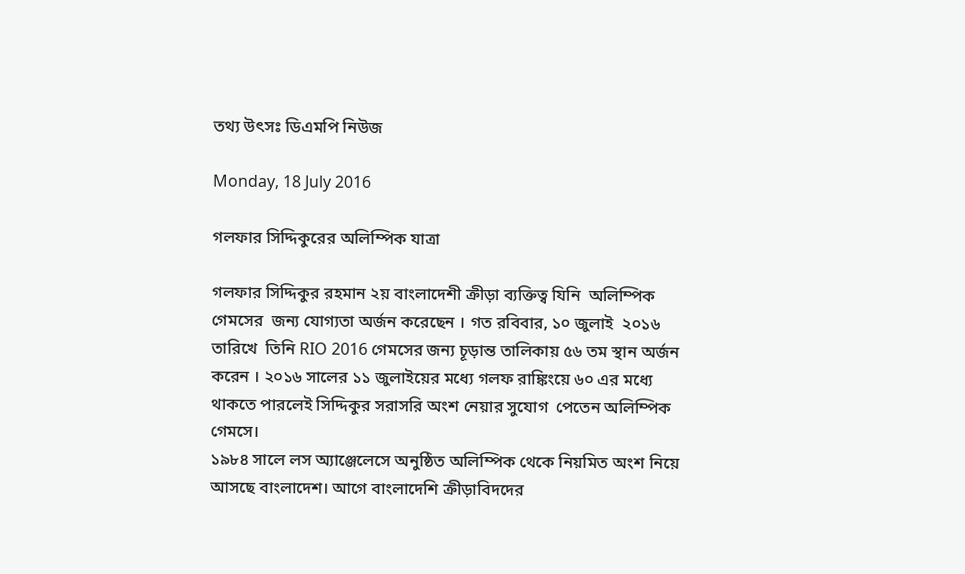তথ্য উৎসঃ ডিএমপি নিউজ

Monday, 18 July 2016

গলফার সিদ্দিকুরের অলিম্পিক যাত্রা

গলফার সিদ্দিকুর রহমান ২য় বাংলাদেশী ক্রীড়া ব্যক্তিত্ব যিনি  অলিম্পিক গেমসের  জন্য যোগ্যতা অর্জন করেছেন । গত রবিবার, ১০ জুলাই  ২০১৬  তারিখে  তিনি RIO 2016 গেমসের জন্য চূড়ান্ত তালিকায় ৫৬ তম স্থান অর্জন করেন । ২০১৬ সালের ১১ জুলাইয়ের মধ্যে গলফ রাঙ্কিংয়ে ৬০ এর মধ্যে থাকতে পারলেই সিদ্দিকুর সরাসরি অংশ নেয়ার সুযোগ  পেতেন অলিম্পিক গেমসে।
১৯৮৪ সালে লস অ্যাঞ্জেলেসে অনুষ্ঠিত অলিম্পিক থেকে নিয়মিত অংশ নিয়ে আসছে বাংলাদেশ। আগে বাংলাদেশি ক্রীড়াবিদদের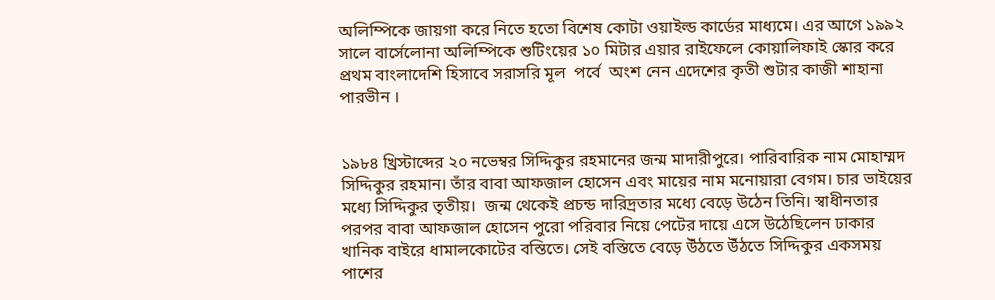অলিম্পিকে জায়গা করে নিতে হতো বিশেষ কোটা ওয়াইল্ড কার্ডের মাধ্যমে। এর আগে ১৯৯২ সালে বার্সেলোনা অলিম্পিকে শুটিংয়ের ১০ মিটার এয়ার রাইফেলে কোয়ালিফাই স্কোর করে প্রথম বাংলাদেশি হিসাবে সরাসরি মূল  পর্বে  অংশ নেন এদেশের কৃতী শুটার কাজী শাহানা পারভীন ।


১৯৮৪ খ্রিস্টাব্দের ২০ নভেম্বর সিদ্দিকুর রহমানের জন্ম মাদারীপুরে। পারিবারিক নাম মোহাম্মদ সিদ্দিকুর রহমান। তাঁর বাবা আফজাল হোসেন এবং মায়ের নাম মনোয়ারা বেগম। চার ভাইয়ের মধ্যে সিদ্দিকুর তৃতীয়।  জন্ম থেকেই প্রচন্ড দারিদ্রতার মধ্যে বেড়ে উঠেন তিনি। স্বাধীনতার পরপর বাবা আফজাল হোসেন পুরো পরিবার নিয়ে পেটের দায়ে এসে উঠেছিলেন ঢাকার খানিক বাইরে ধামালকোটের বস্তিতে। সেই বস্তিতে বেড়ে উঁঠতে উঁঠতে সিদ্দিকুর একসময় পাশের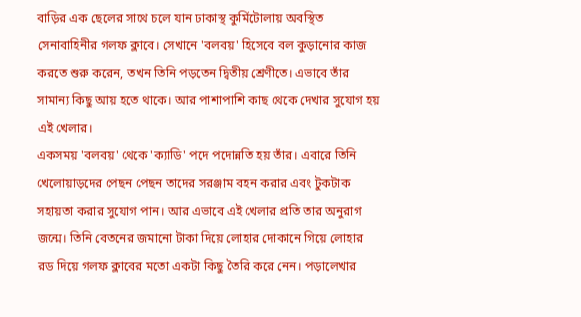বাড়ির এক ছেলের সাথে চলে যান ঢাকাস্থ কুর্মিটোলায় অবস্থিত সেনাবাহিনীর গলফ ক্লাবে। সেখানে 'বলবয়' হিসেবে বল কুড়ানোর কাজ করতে শুরু করেন, তখন তিনি পড়তেন দ্বিতীয় শ্রেণীতে। এভাবে তাঁর সামান্য কিছু আয় হতে থাকে। আর পাশাপাশি কাছ থেকে দেখার সুযোগ হয় এই খেলার।
একসময় 'বলবয়' থেকে 'ক্যাডি' পদে পদোন্নতি হয় তাঁর। এবারে তিনি খেলোয়াড়দের পেছন পেছন তাদের সরঞ্জাম বহন করার এবং টুকটাক সহায়তা করার সুযোগ পান। আর এভাবে এই খেলার প্রতি তার অনুরাগ জন্মে। তিনি বেতনের জমানো টাকা দিয়ে লোহার দোকানে গিয়ে লোহার রড দিয়ে গলফ ক্লাবের মতো একটা কিছু তৈরি করে নেন। পড়ালেখার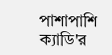পাশাপাশি ক্যাডি'র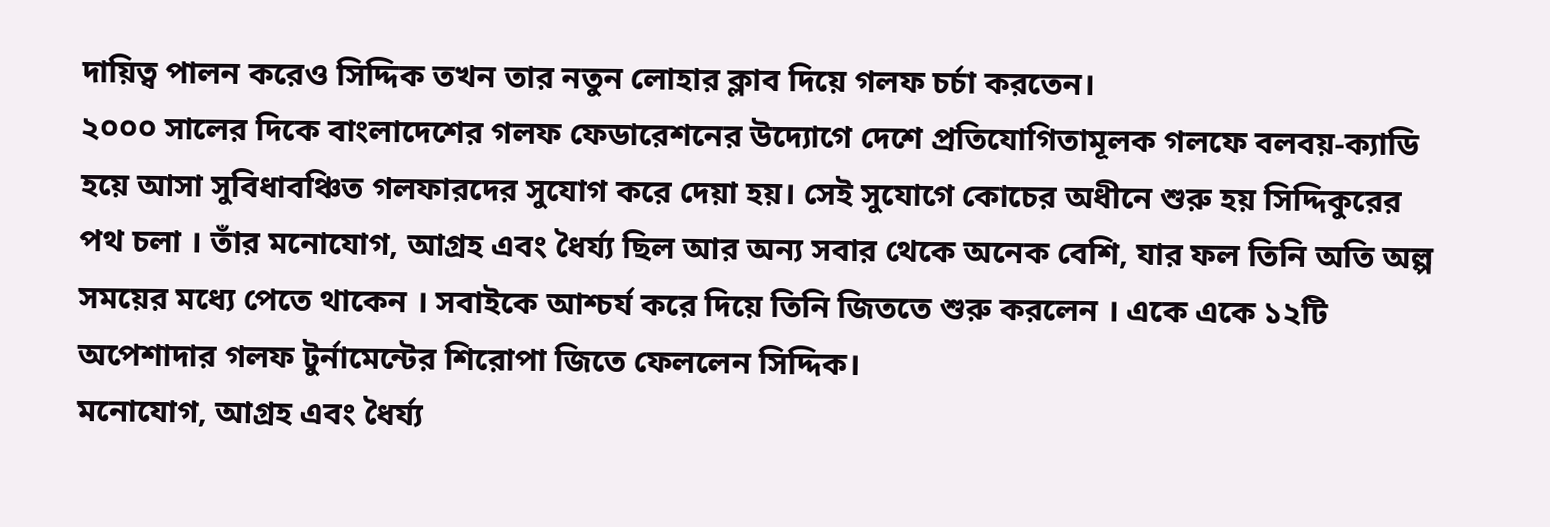দায়িত্ব পালন করেও সিদ্দিক তখন তার নতুন লোহার ক্লাব দিয়ে গলফ চর্চা করতেন।
২০০০ সালের দিকে বাংলাদেশের গলফ ফেডারেশনের উদ্যোগে দেশে প্রতিযোগিতামূলক গলফে বলবয়-ক্যাডি হয়ে আসা সুবিধাবঞ্চিত গলফারদের সুযোগ করে দেয়া হয়। সেই সুযোগে কোচের অধীনে শুরু হয় সিদ্দিকুরের  পথ চলা । তাঁর মনোযোগ, আগ্রহ এবং ধৈর্য্য ছিল আর অন্য সবার থেকে অনেক বেশি, যার ফল তিনি অতি অল্প সময়ের মধ্যে পেতে থাকেন । সবাইকে আশ্চর্য করে দিয়ে তিনি জিততে শুরু করলেন । একে একে ১২টি অপেশাদার গলফ টুর্নামেন্টের শিরোপা জিতে ফেললেন সিদ্দিক।
মনোযোগ, আগ্রহ এবং ধৈর্য্য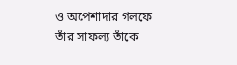ও অপেশাদার গলফে তাঁর সাফল্য তাঁকে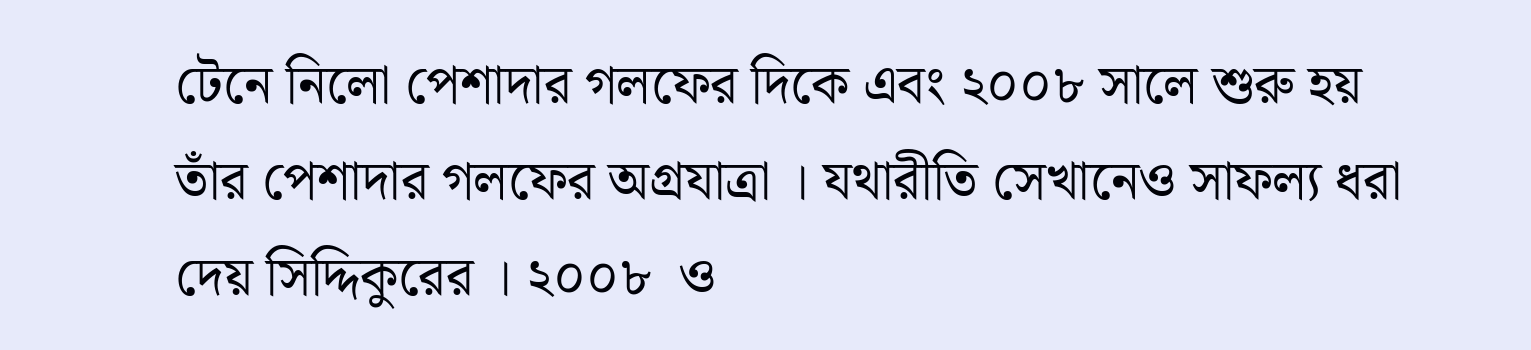টেনে নিলো পেশাদার গলফের দিকে এবং ২০০৮ সালে শুরু হয় তাঁর পেশাদার গলফের অগ্রযাত্রা । যথারীতি সেখানেও সাফল্য ধরা দেয় সিদ্দিকুরের । ২০০৮  ও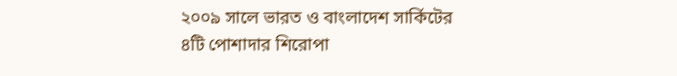২০০৯ সালে ভারত ও বাংলাদেশ সার্কিটের ৪টি পোশাদার শিরোপা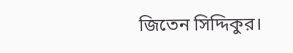জিতেন সিদ্দিকুর।